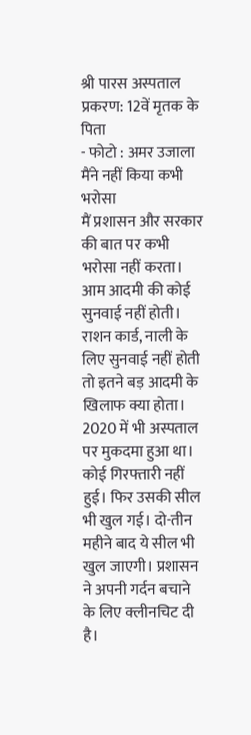श्री पारस अस्पताल प्रकरण: 12वें मृतक के पिता
- फोटो : अमर उजाला
मैंने नहीं किया कभी भरोसा
मैं प्रशासन और सरकार की बात पर कभी भरोसा नहीं करता। आम आदमी की कोई सुनवाई नहीं होती। राशन कार्ड, नाली के लिए सुनवाई नहीं होती तो इतने बड़ आदमी के खिलाफ क्या होता। 2020 में भी अस्पताल पर मुकदमा हुआ था। कोई गिरफ्तारी नहीं हुई। फिर उसकी सील भी खुल गई। दो-तीन महीने बाद ये सील भी खुल जाएगी। प्रशासन ने अपनी गर्दन बचाने के लिए क्लीनचिट दी है।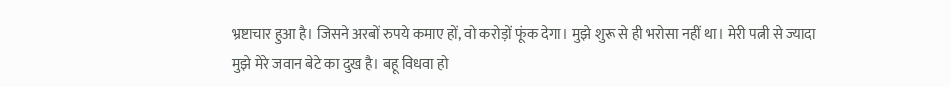भ्रष्टाचार हुआ है। जिसने अरबों रुपये कमाए हों, वो करोड़ों फूंक देगा। मुझे शुरू से ही भरोसा नहीं था। मेरी पत्नी से ज्यादा मुझे मेरे जवान बेटे का दुख है। बहू विधवा हो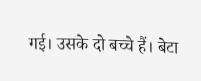गई। उसके दो बच्चे हैं। बेटा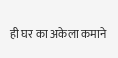ही घर का अकेला कमाने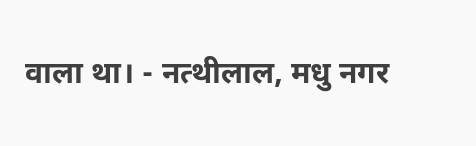वाला था। - नत्थीलाल, मधु नगर